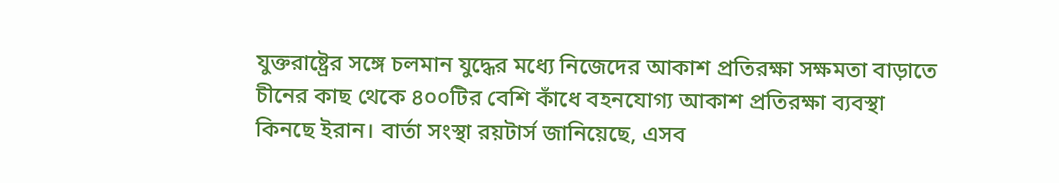যুক্তরাষ্ট্রের সঙ্গে চলমান যুদ্ধের মধ্যে নিজেদের আকাশ প্রতিরক্ষা সক্ষমতা বাড়াতে চীনের কাছ থেকে ৪০০টির বেশি কাঁধে বহনযোগ্য আকাশ প্রতিরক্ষা ব্যবস্থা কিনছে ইরান। বার্তা সংস্থা রয়টার্স জানিয়েছে, এসব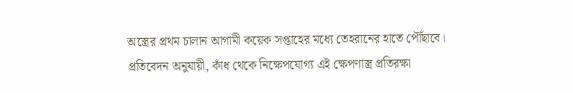অস্ত্রের প্রথম চালান আগামী কয়েক সপ্তাহের মধ্যে তেহরানের হাতে পৌঁছাবে।
প্রতিবেদন অনুযায়ী, কাঁধ থেকে নিক্ষেপযোগ্য এই ক্ষেপণাস্ত্র প্রতিরক্ষা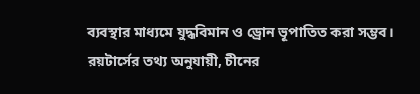ব্যবস্থার মাধ্যমে যুদ্ধবিমান ও ড্রোন ভূপাতিত করা সম্ভব।
রয়টার্সের তথ্য অনুযায়ী, চীনের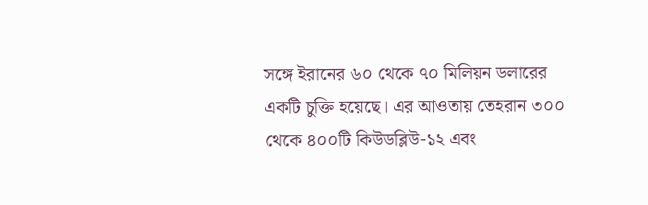সঙ্গে ইরানের ৬০ থেকে ৭০ মিলিয়ন ডলারের একটি চুক্তি হয়েছে। এর আওতায় তেহরান ৩০০ থেকে ৪০০টি কিউডব্লিউ-১২ এবং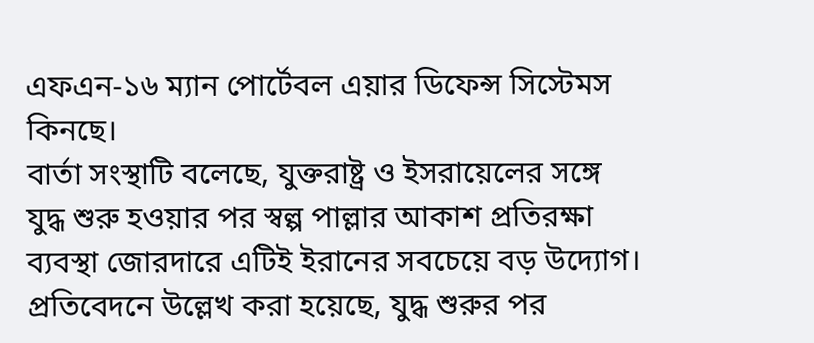এফএন-১৬ ম্যান পোর্টেবল এয়ার ডিফেন্স সিস্টেমস কিনছে।
বার্তা সংস্থাটি বলেছে, যুক্তরাষ্ট্র ও ইসরায়েলের সঙ্গে যুদ্ধ শুরু হওয়ার পর স্বল্প পাল্লার আকাশ প্রতিরক্ষা ব্যবস্থা জোরদারে এটিই ইরানের সবচেয়ে বড় উদ্যোগ।
প্রতিবেদনে উল্লেখ করা হয়েছে, যুদ্ধ শুরুর পর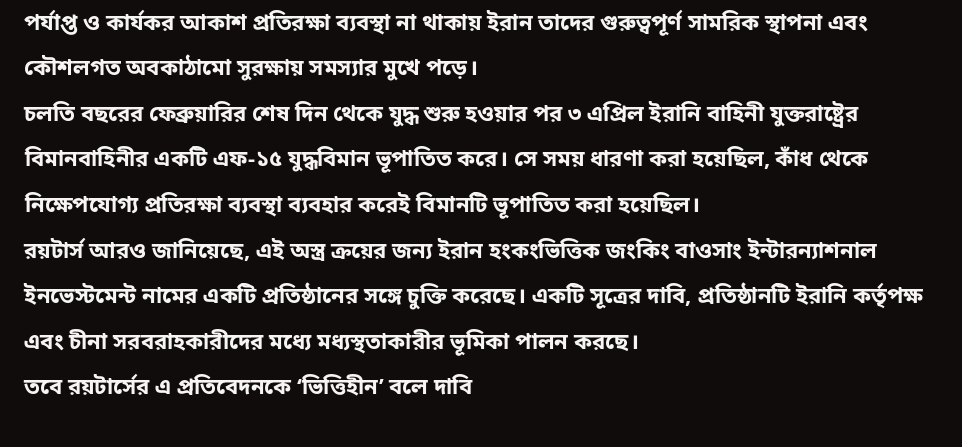পর্যাপ্ত ও কার্যকর আকাশ প্রতিরক্ষা ব্যবস্থা না থাকায় ইরান তাদের গুরুত্বপূর্ণ সামরিক স্থাপনা এবং কৌশলগত অবকাঠামো সুরক্ষায় সমস্যার মুখে পড়ে।
চলতি বছরের ফেব্রুয়ারির শেষ দিন থেকে যুদ্ধ শুরু হওয়ার পর ৩ এপ্রিল ইরানি বাহিনী যুক্তরাষ্ট্রের বিমানবাহিনীর একটি এফ-১৫ যুদ্ধবিমান ভূপাতিত করে। সে সময় ধারণা করা হয়েছিল, কাঁধ থেকে নিক্ষেপযোগ্য প্রতিরক্ষা ব্যবস্থা ব্যবহার করেই বিমানটি ভূপাতিত করা হয়েছিল।
রয়টার্স আরও জানিয়েছে, এই অস্ত্র ক্রয়ের জন্য ইরান হংকংভিত্তিক জংকিং বাওসাং ইন্টারন্যাশনাল ইনভেস্টমেন্ট নামের একটি প্রতিষ্ঠানের সঙ্গে চুক্তি করেছে। একটি সূত্রের দাবি, প্রতিষ্ঠানটি ইরানি কর্তৃপক্ষ এবং চীনা সরবরাহকারীদের মধ্যে মধ্যস্থতাকারীর ভূমিকা পালন করছে।
তবে রয়টার্সের এ প্রতিবেদনকে ‘ভিত্তিহীন’ বলে দাবি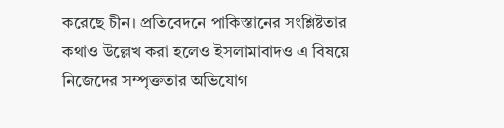করেছে চীন। প্রতিবেদনে পাকিস্তানের সংশ্লিষ্টতার কথাও উল্লেখ করা হলেও ইসলামাবাদও এ বিষয়ে নিজেদের সম্পৃক্ততার অভিযোগ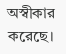অস্বীকার করেছে।